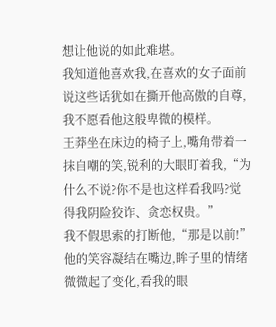想让他说的如此难堪。
我知道他喜欢我,在喜欢的女子面前说这些话犹如在撕开他高傲的自尊,我不愿看他这般卑微的模样。
王莽坐在床边的椅子上,嘴角带着一抹自嘲的笑,锐利的大眼盯着我,“为什么不说?你不是也这样看我吗?觉得我阴险狡诈、贪恋权贵。”
我不假思索的打断他,“那是以前!”
他的笑容凝结在嘴边,眸子里的情绪微微起了变化,看我的眼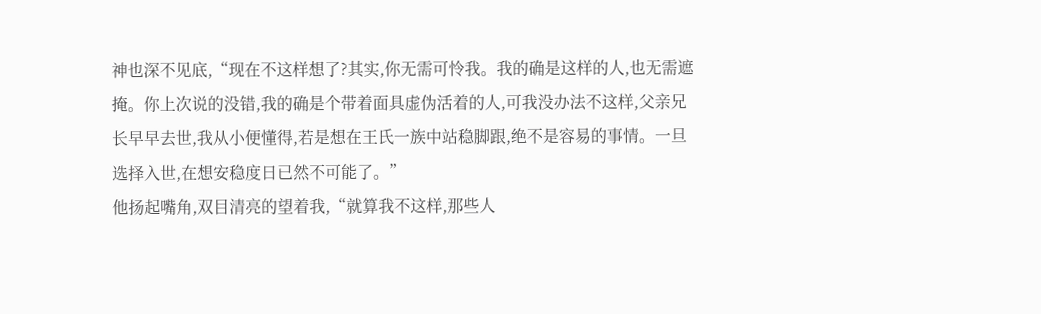神也深不见底,“现在不这样想了?其实,你无需可怜我。我的确是这样的人,也无需遮掩。你上次说的没错,我的确是个带着面具虚伪活着的人,可我没办法不这样,父亲兄长早早去世,我从小便懂得,若是想在王氏一族中站稳脚跟,绝不是容易的事情。一旦选择入世,在想安稳度日已然不可能了。”
他扬起嘴角,双目清亮的望着我,“就算我不这样,那些人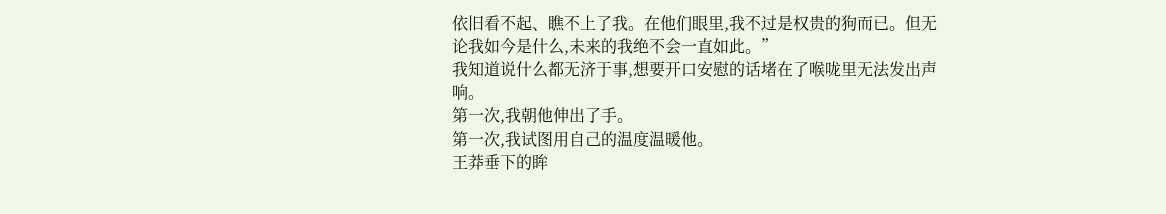依旧看不起、瞧不上了我。在他们眼里,我不过是权贵的狗而已。但无论我如今是什么,未来的我绝不会一直如此。”
我知道说什么都无济于事,想要开口安慰的话堵在了喉咙里无法发出声响。
第一次,我朝他伸出了手。
第一次,我试图用自己的温度温暖他。
王莽垂下的眸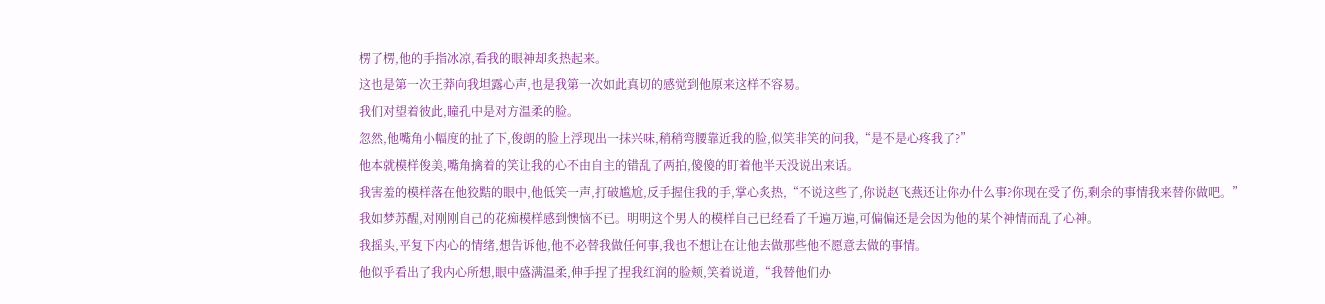楞了楞,他的手指冰凉,看我的眼神却炙热起来。
这也是第一次王莽向我坦露心声,也是我第一次如此真切的感觉到他原来这样不容易。
我们对望着彼此,瞳孔中是对方温柔的脸。
忽然,他嘴角小幅度的扯了下,俊朗的脸上浮现出一抹兴味,稍稍弯腰靠近我的脸,似笑非笑的问我,“是不是心疼我了?”
他本就模样俊美,嘴角擒着的笑让我的心不由自主的错乱了两拍,傻傻的盯着他半天没说出来话。
我害羞的模样落在他狡黠的眼中,他低笑一声,打破尴尬,反手握住我的手,掌心炙热,“不说这些了,你说赵飞燕还让你办什么事?你现在受了伤,剩余的事情我来替你做吧。”
我如梦苏醒,对刚刚自己的花痴模样感到懊恼不已。明明这个男人的模样自己已经看了千遍万遍,可偏偏还是会因为他的某个神情而乱了心神。
我摇头,平复下内心的情绪,想告诉他,他不必替我做任何事,我也不想让在让他去做那些他不愿意去做的事情。
他似乎看出了我内心所想,眼中盛满温柔,伸手捏了捏我红润的脸颊,笑着说道,“我替他们办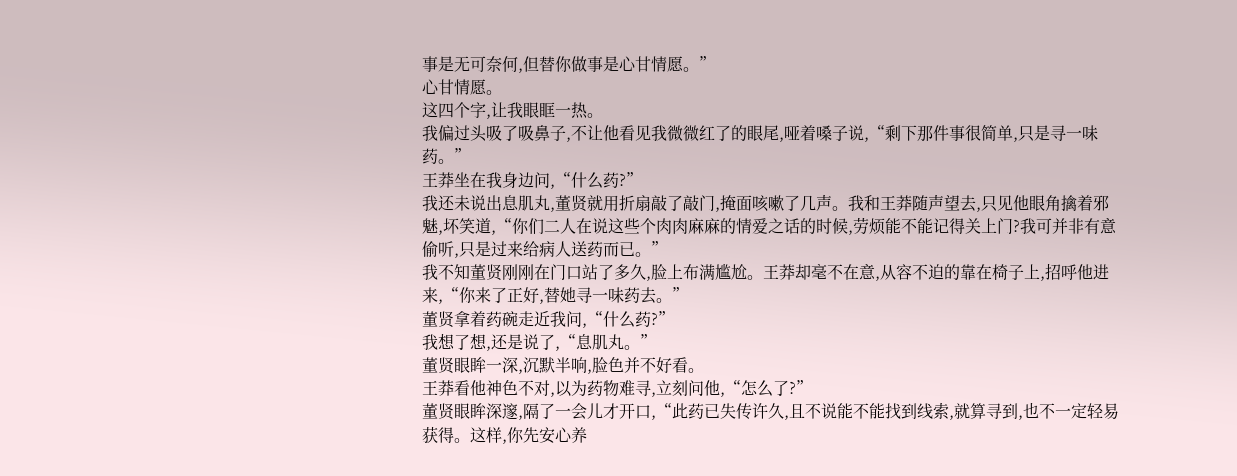事是无可奈何,但替你做事是心甘情愿。”
心甘情愿。
这四个字,让我眼眶一热。
我偏过头吸了吸鼻子,不让他看见我微微红了的眼尾,哑着嗓子说,“剩下那件事很简单,只是寻一味药。”
王莽坐在我身边问,“什么药?”
我还未说出息肌丸,董贤就用折扇敲了敲门,掩面咳嗽了几声。我和王莽随声望去,只见他眼角擒着邪魅,坏笑道,“你们二人在说这些个肉肉麻麻的情爱之话的时候,劳烦能不能记得关上门?我可并非有意偷听,只是过来给病人送药而已。”
我不知董贤刚刚在门口站了多久,脸上布满尴尬。王莽却毫不在意,从容不迫的靠在椅子上,招呼他进来,“你来了正好,替她寻一味药去。”
董贤拿着药碗走近我问,“什么药?”
我想了想,还是说了,“息肌丸。”
董贤眼眸一深,沉默半响,脸色并不好看。
王莽看他神色不对,以为药物难寻,立刻问他,“怎么了?”
董贤眼眸深邃,隔了一会儿才开口,“此药已失传许久,且不说能不能找到线索,就算寻到,也不一定轻易获得。这样,你先安心养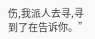伤,我派人去寻,寻到了在告诉你。”